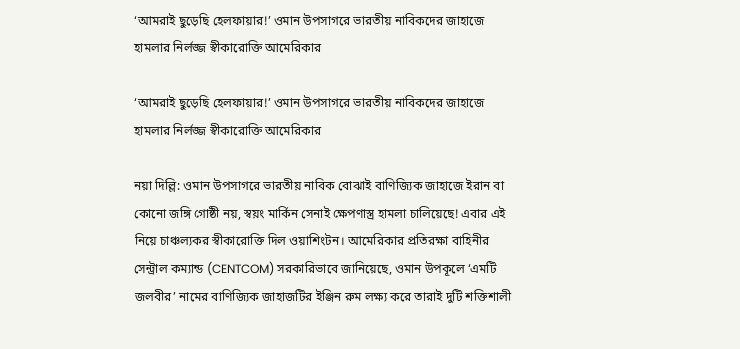‘আমরাই ছুড়েছি হেলফায়ার!’ ওমান উপসাগরে ভারতীয় নাবিকদের জাহাজে হামলার নির্লজ্জ স্বীকারোক্তি আমেরিকার

‘আমরাই ছুড়েছি হেলফায়ার!’ ওমান উপসাগরে ভারতীয় নাবিকদের জাহাজে হামলার নির্লজ্জ স্বীকারোক্তি আমেরিকার

নয়া দিল্লি: ওমান উপসাগরে ভারতীয় নাবিক বোঝাই বাণিজ্যিক জাহাজে ইরান বা কোনো জঙ্গি গোষ্ঠী নয়, স্বয়ং মার্কিন সেনাই ক্ষেপণাস্ত্র হামলা চালিয়েছে! এবার এই নিয়ে চাঞ্চল্যকর স্বীকারোক্তি দিল ওয়াশিংটন। আমেরিকার প্রতিরক্ষা বাহিনীর সেন্ট্রাল কম্যান্ড (CENTCOM) সরকারিভাবে জানিয়েছে, ওমান উপকূলে ‘এমটি জলবীর’ নামের বাণিজ্যিক জাহাজটির ইঞ্জিন রুম লক্ষ্য করে তারাই দুটি শক্তিশালী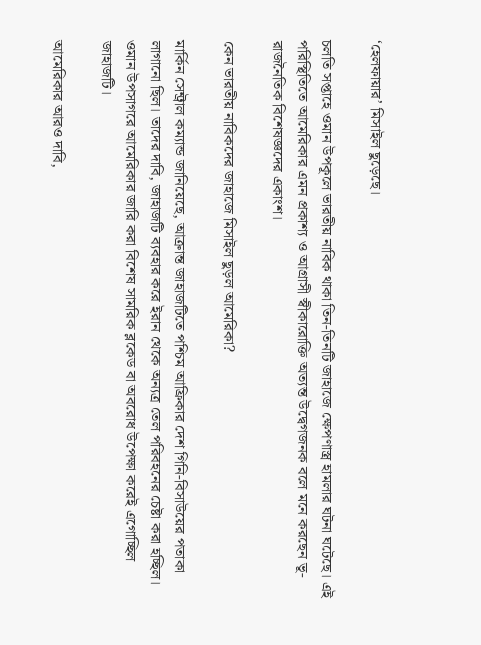‘হেলফায়ার’ মিসাইল ছুড়েছে।

চলতি সপ্তাহে ওমান উপকূলে ভারতীয় নাবিক থাকা তিন-তিনটি জাহাজে ক্ষেপণাস্ত্র হামলার ঘটনা ঘটেছে। এই পরিস্থিতিতে আমেরিকার এমন প্রকাশ্য ও আগ্রাসী স্বীকারোক্তি অত্যন্ত উদ্বেগজনক বলে মনে করছেন ভূ-রাজনৈতিক বিশেষজ্ঞদের একাংশ।

কেন ভারতীয় নাবিকদের জাহাজে মিসাইল ছুড়ল আমেরিকা?

মার্কিন সেন্ট্রাল কম্যান্ড জানিয়েছে, আক্রান্ত জাহাজটিতে পশ্চিম আফ্রিকার দেশ গিনি-বিসাউয়ের পতাকা লাগানো ছিল। তাদের দাবি, জাহাজটি ব্যবহার করে ইরান থেকে অন্যত্র তেল পরিবহনের চেষ্টা করা হচ্ছিল। ওমান উপসাগরে আমেরিকার জারি করা বিশেষ সামরিক ব্লকেড বা অবরোধ উপেক্ষা করেই এগোচ্ছিল জাহাজটি।

আমেরিকার আরও দাবি,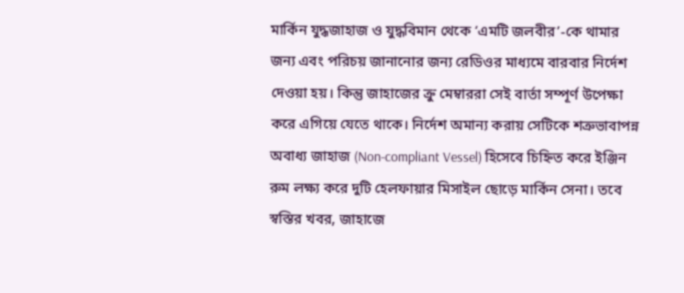মার্কিন যুদ্ধজাহাজ ও যুদ্ধবিমান থেকে ‘এমটি জলবীর’-কে থামার জন্য এবং পরিচয় জানানোর জন্য রেডিওর মাধ্যমে বারবার নির্দেশ দেওয়া হয়। কিন্তু জাহাজের ক্রু মেম্বাররা সেই বার্তা সম্পূর্ণ উপেক্ষা করে এগিয়ে যেতে থাকে। নির্দেশ অমান্য করায় সেটিকে শত্রুভাবাপন্ন অবাধ্য জাহাজ (Non-compliant Vessel) হিসেবে চিহ্নিত করে ইঞ্জিন রুম লক্ষ্য করে দুটি হেলফায়ার মিসাইল ছোড়ে মার্কিন সেনা। তবে স্বস্তির খবর, জাহাজে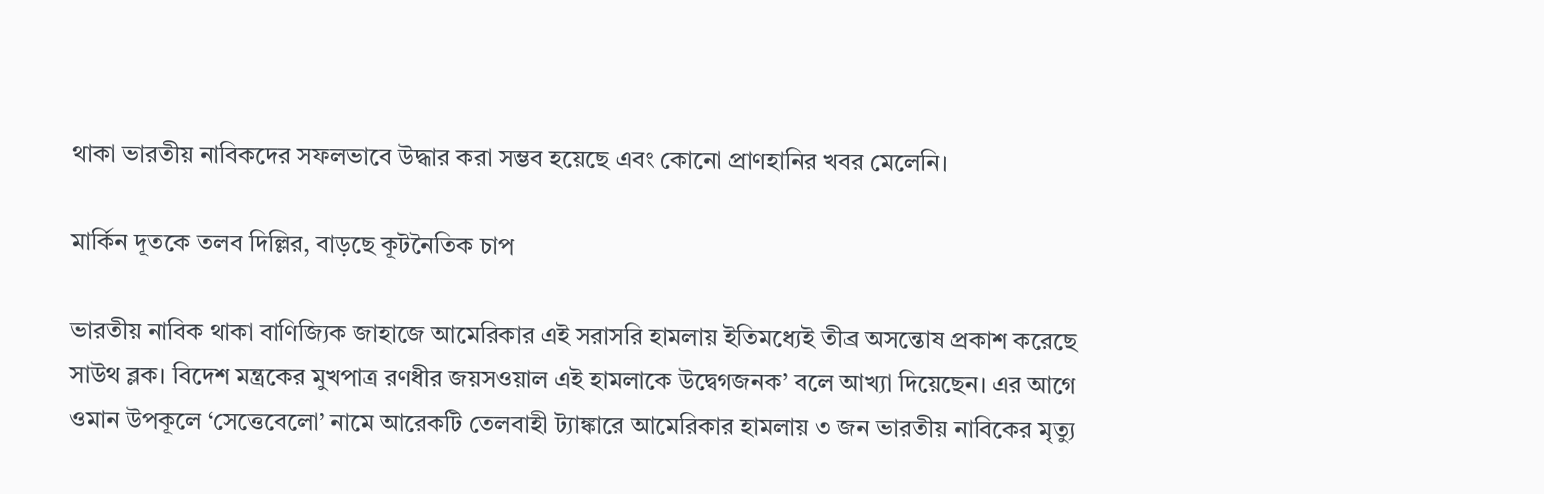থাকা ভারতীয় নাবিকদের সফলভাবে উদ্ধার করা সম্ভব হয়েছে এবং কোনো প্রাণহানির খবর মেলেনি।

মার্কিন দূতকে তলব দিল্লির, বাড়ছে কূটনৈতিক চাপ

ভারতীয় নাবিক থাকা বাণিজ্যিক জাহাজে আমেরিকার এই সরাসরি হামলায় ইতিমধ্যেই তীব্র অসন্তোষ প্রকাশ করেছে সাউথ ব্লক। বিদেশ মন্ত্রকের মুখপাত্র রণধীর জয়সওয়াল এই হামলাকে উদ্বেগজনক’ বলে আখ্যা দিয়েছেন। এর আগে ওমান উপকূলে ‘সেত্তেবেলো’ নামে আরেকটি তেলবাহী ট্যাঙ্কারে আমেরিকার হামলায় ৩ জন ভারতীয় নাবিকের মৃত্যু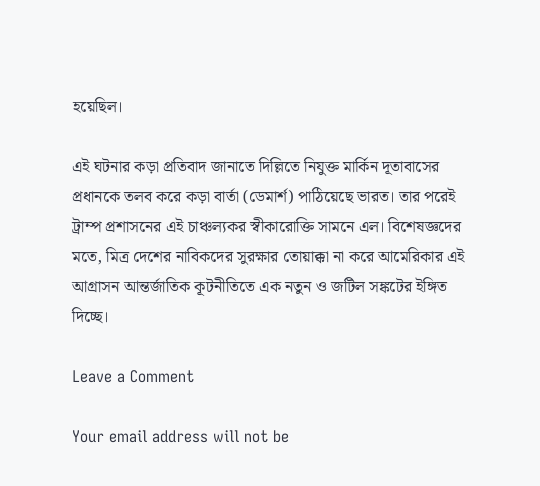হয়েছিল।

এই ঘটনার কড়া প্রতিবাদ জানাতে দিল্লিতে নিযুক্ত মার্কিন দূতাবাসের প্রধানকে তলব করে কড়া বার্তা (ডেমার্শ) পাঠিয়েছে ভারত। তার পরেই ট্রাম্প প্রশাসনের এই চাঞ্চল্যকর স্বীকারোক্তি সামনে এল। বিশেষজ্ঞদের মতে, মিত্র দেশের নাবিকদের সুরক্ষার তোয়াক্কা না করে আমেরিকার এই আগ্রাসন আন্তর্জাতিক কূটনীতিতে এক নতুন ও জটিল সঙ্কটের ইঙ্গিত দিচ্ছে।

Leave a Comment

Your email address will not be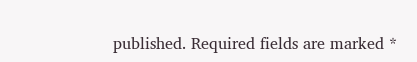published. Required fields are marked *